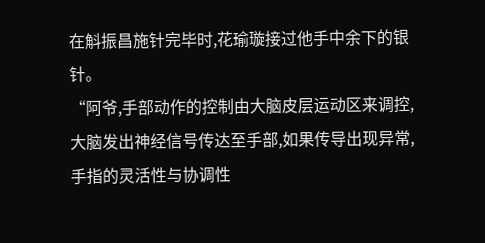在斛振昌施针完毕时,花瑜璇接过他手中余下的银针。
“阿爷,手部动作的控制由大脑皮层运动区来调控,大脑发出神经信号传达至手部,如果传导出现异常,手指的灵活性与协调性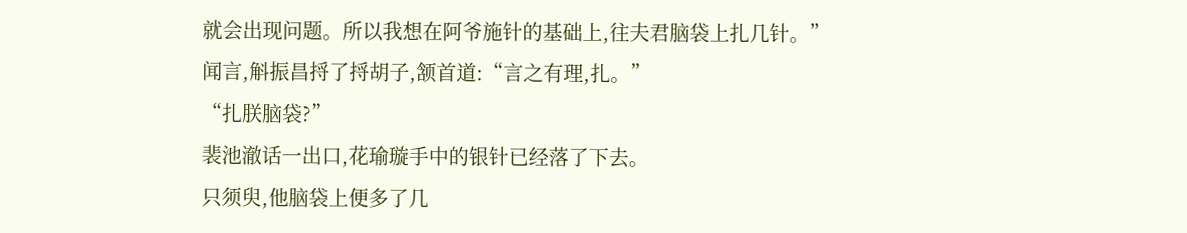就会出现问题。所以我想在阿爷施针的基础上,往夫君脑袋上扎几针。”
闻言,斛振昌捋了捋胡子,颔首道:“言之有理,扎。”
“扎朕脑袋?”
裴池澈话一出口,花瑜璇手中的银针已经落了下去。
只须臾,他脑袋上便多了几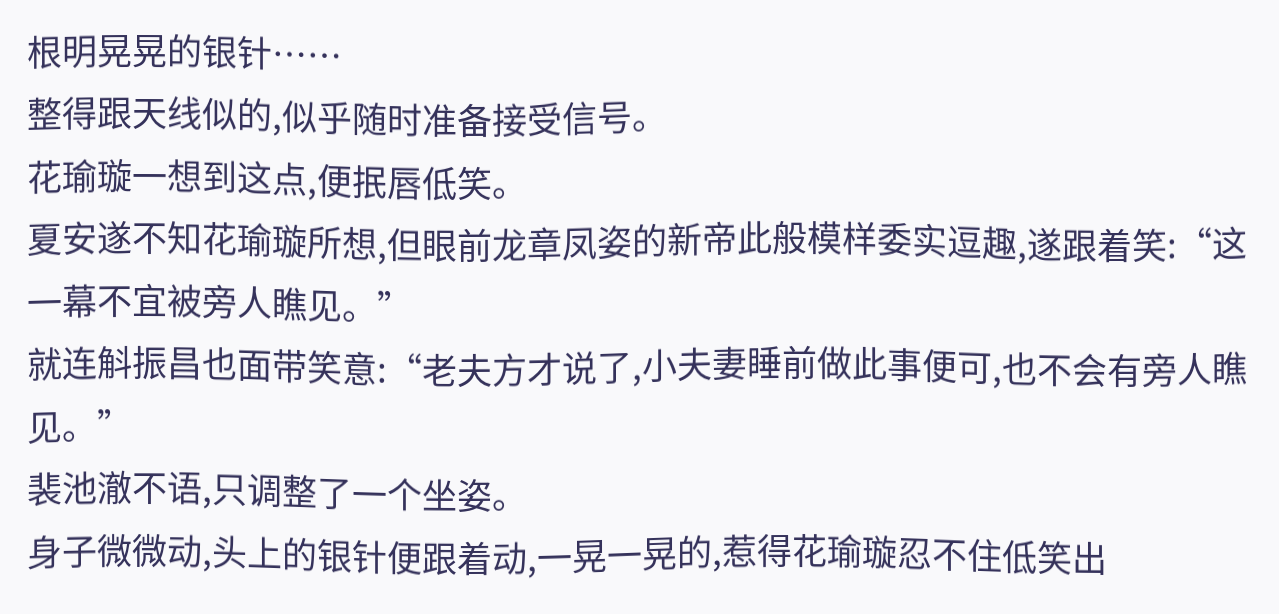根明晃晃的银针……
整得跟天线似的,似乎随时准备接受信号。
花瑜璇一想到这点,便抿唇低笑。
夏安遂不知花瑜璇所想,但眼前龙章凤姿的新帝此般模样委实逗趣,遂跟着笑:“这一幕不宜被旁人瞧见。”
就连斛振昌也面带笑意:“老夫方才说了,小夫妻睡前做此事便可,也不会有旁人瞧见。”
裴池澈不语,只调整了一个坐姿。
身子微微动,头上的银针便跟着动,一晃一晃的,惹得花瑜璇忍不住低笑出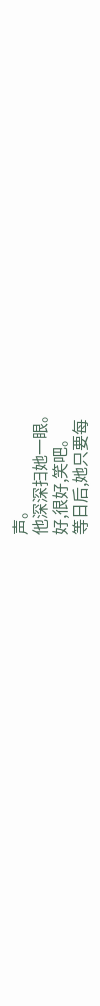声。
他深深扫她一眼。
好,很好,笑吧。
等日后,她只要每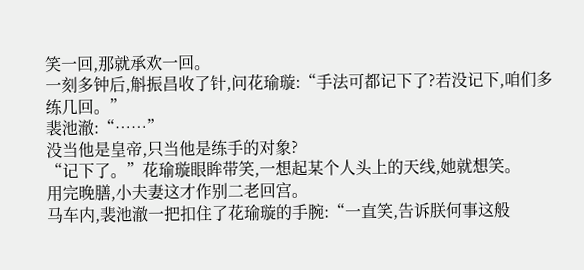笑一回,那就承欢一回。
一刻多钟后,斛振昌收了针,问花瑜璇:“手法可都记下了?若没记下,咱们多练几回。”
裴池澈:“……”
没当他是皇帝,只当他是练手的对象?
“记下了。”花瑜璇眼眸带笑,一想起某个人头上的天线,她就想笑。
用完晚膳,小夫妻这才作别二老回宫。
马车内,裴池澈一把扣住了花瑜璇的手腕:“一直笑,告诉朕何事这般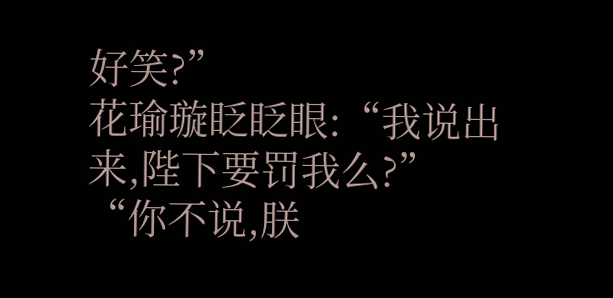好笑?”
花瑜璇眨眨眼:“我说出来,陛下要罚我么?”
“你不说,朕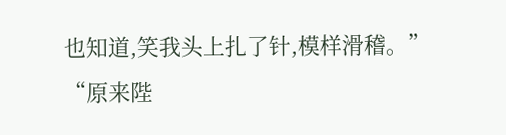也知道,笑我头上扎了针,模样滑稽。”
“原来陛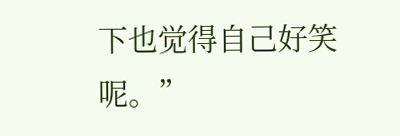下也觉得自己好笑呢。”